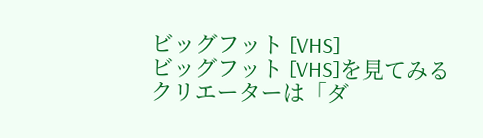ビッグフット [VHS]
ビッグフット [VHS]を見てみる
クリエーターは「ダ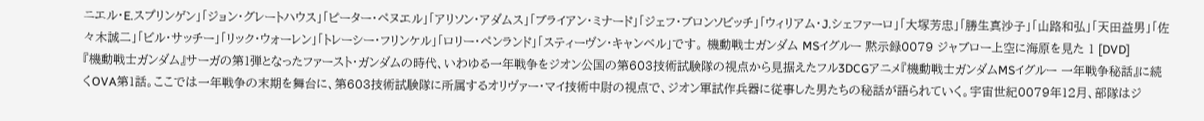ニエル・E.スプリンゲン」「ジョン・グレートハウス」「ピーター・ペヌエル」「アリソン・アダムス」「ブライアン・ミナード」「ジェフ・ブロンソビッチ」「ウィリアム・J.シェファーロ」「大塚芳忠」「勝生真沙子」「山路和弘」「天田益男」「佐々木誠二」「ビル・サッチー」「リック・ウォーレン」「トレーシー・フリンケル」「ロリー・ペンランド」「スティーヴン・キャンベル」です。 機動戦士ガンダム MSイグルー 黙示録0079 ジャブロー上空に海原を見た 1 [DVD]
『機動戦士ガンダム』サーガの第1弾となったファースト・ガンダムの時代、いわゆる一年戦争をジオン公国の第603技術試験隊の視点から見据えたフル3DCGアニメ『機動戦士ガンダムMSイグルー 一年戦争秘話』に続くOVA第1話。ここでは一年戦争の末期を舞台に、第603技術試験隊に所属するオリヴァー・マイ技術中尉の視点で、ジオン軍試作兵器に従事した男たちの秘話が語られていく。宇宙世紀0079年12月、部隊はジ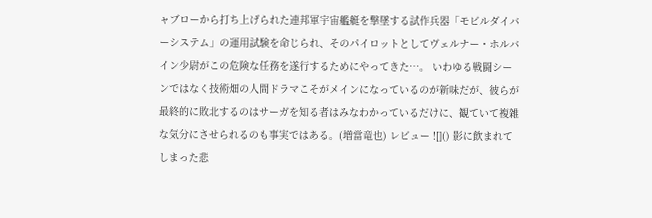ャブローから打ち上げられた連邦軍宇宙艦艇を撃墜する試作兵器「モビルダイバーシステム」の運用試験を命じられ、そのパイロットとしてヴェルナー・ホルバイン少尉がこの危険な任務を遂行するためにやってきた…。 いわゆる戦闘シーンではなく技術畑の人間ドラマこそがメインになっているのが新味だが、彼らが最終的に敗北するのはサーガを知る者はみなわかっているだけに、観ていて複雑な気分にさせられるのも事実ではある。(増當竜也) レビュー ![]() 影に飲まれてしまった悲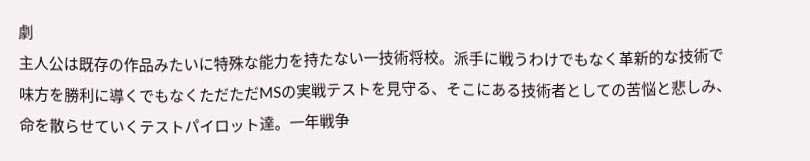劇
主人公は既存の作品みたいに特殊な能力を持たない一技術将校。派手に戦うわけでもなく革新的な技術で味方を勝利に導くでもなくただただMSの実戦テストを見守る、そこにある技術者としての苦悩と悲しみ、命を散らせていくテストパイロット達。一年戦争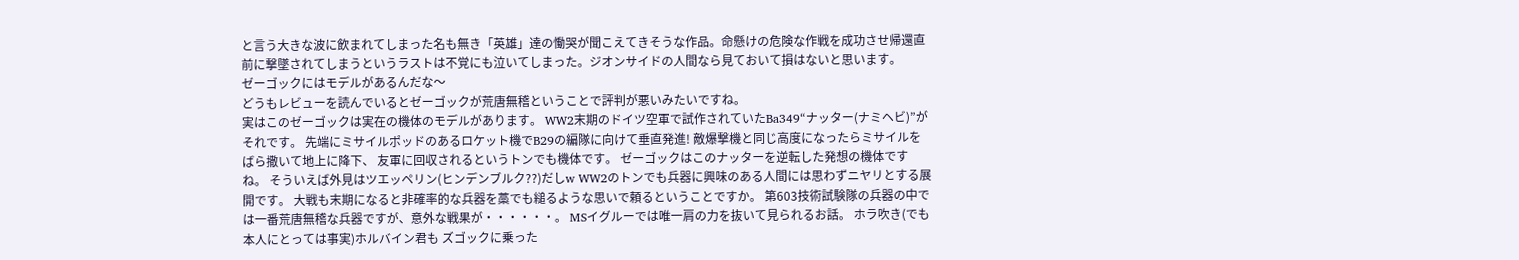と言う大きな波に飲まれてしまった名も無き「英雄」達の慟哭が聞こえてきそうな作品。命懸けの危険な作戦を成功させ帰還直前に撃墜されてしまうというラストは不覚にも泣いてしまった。ジオンサイドの人間なら見ておいて損はないと思います。
ゼーゴックにはモデルがあるんだな〜
どうもレビューを読んでいるとゼーゴックが荒唐無稽ということで評判が悪いみたいですね。
実はこのゼーゴックは実在の機体のモデルがあります。 WW2末期のドイツ空軍で試作されていたBa349“ナッター(ナミヘビ)”がそれです。 先端にミサイルポッドのあるロケット機でB29の編隊に向けて垂直発進! 敵爆撃機と同じ高度になったらミサイルをばら撒いて地上に降下、 友軍に回収されるというトンでも機体です。 ゼーゴックはこのナッターを逆転した発想の機体ですね。 そういえば外見はツエッペリン(ヒンデンブルク??)だしw WW2のトンでも兵器に興味のある人間には思わずニヤリとする展開です。 大戦も末期になると非確率的な兵器を藁でも縋るような思いで頼るということですか。 第603技術試験隊の兵器の中では一番荒唐無稽な兵器ですが、意外な戦果が・・・・・・。 MSイグルーでは唯一肩の力を抜いて見られるお話。 ホラ吹き(でも本人にとっては事実)ホルバイン君も ズゴックに乗った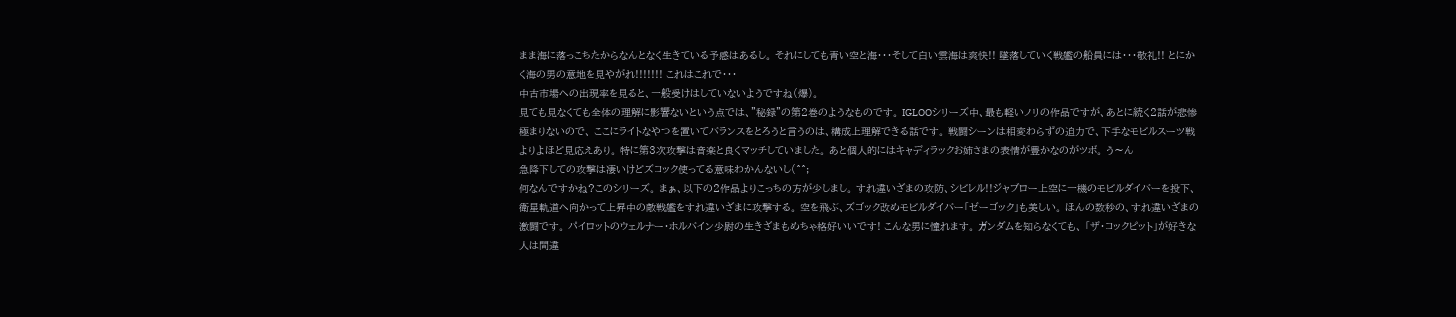まま海に落っこちたからなんとなく生きている予感はあるし。 それにしても青い空と海・・・そして白い雲海は爽快!! 墜落していく戦艦の船員には・・・敬礼!! とにかく海の男の意地を見やがれ!!!!!!! これはこれで・・・
中古市場への出現率を見ると、一般受けはしていないようですね(爆)。
見ても見なくても全体の理解に影響ないという点では、"秘録"の第2巻のようなものです。 IGLOOシリーズ中、最も軽いノリの作品ですが、あとに続く2話が悲惨極まりないので、 ここにライトなやつを置いてバランスをとろうと言うのは、構成上理解できる話です。 戦闘シーンは相変わらずの迫力で、下手なモビルスーツ戦よりよほど見応えあり。 特に第3次攻撃は音楽と良くマッチしていました。 あと個人的にはキャディラックお姉さまの表情が豊かなのがツボ。 う〜ん
急降下しての攻撃は凄いけどズコック使ってる意味わかんないし(^^;
何なんですかね?このシリーズ。 まぁ、以下の2作品よりこっちの方が少しまし。 すれ違いざまの攻防、シビレル!!ジャブロー上空に一機のモビルダイバーを投下、 衛星軌道へ向かって上昇中の敵戦艦をすれ違いざまに攻撃する。 空を飛ぶ、ズゴック改めモビルダイバー「ゼーゴック」も美しい。 ほんの数秒の、すれ違いざまの激闘です。 パイロットのウェルナー・ホルバイン少尉の生きざまもめちゃ格好いいです! こんな男に憧れます。 ガンダムを知らなくても、 「ザ・コックピット」が好きな人は間違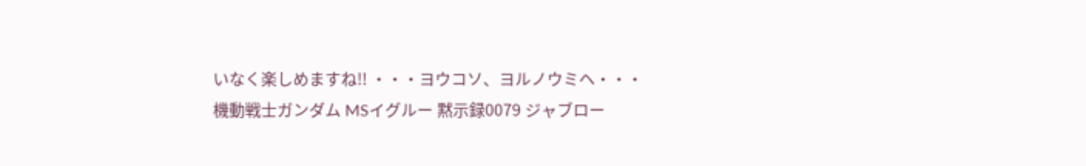いなく楽しめますね!! ・・・ヨウコソ、ヨルノウミヘ・・・
機動戦士ガンダム MSイグルー 黙示録0079 ジャブロー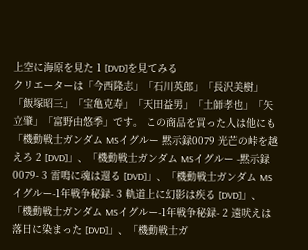上空に海原を見た 1 [DVD]を見てみる
クリエーターは「今西隆志」「石川英郎」「長沢美樹」「飯塚昭三」「宝亀克寿」「天田益男」「土師孝也」「矢立肇」「富野由悠季」です。 この商品を買った人は他にも「機動戦士ガンダム MSイグルー 黙示録0079 光芒の峠を越えろ 2 [DVD]」、「機動戦士ガンダム MSイグルー -黙示録0079- 3 雷鳴に魂は還る [DVD]」、「機動戦士ガンダム MSイグルー-1年戦争秘録- 3 軌道上に幻影は疾る [DVD]」、「機動戦士ガンダム MSイグルー-1年戦争秘録- 2 遠吠えは落日に染まった [DVD]」、「機動戦士ガ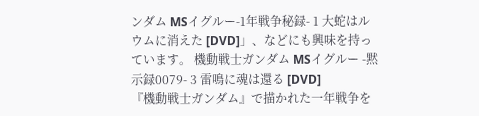ンダム MSイグルー-1年戦争秘録- 1 大蛇はルウムに消えた [DVD]」、などにも興味を持っています。 機動戦士ガンダム MSイグルー -黙示録0079- 3 雷鳴に魂は還る [DVD]
『機動戦士ガンダム』で描かれた一年戦争を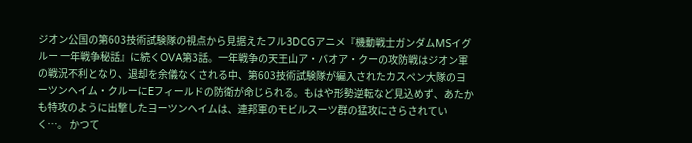ジオン公国の第603技術試験隊の視点から見据えたフル3DCGアニメ『機動戦士ガンダムMSイグルー 一年戦争秘話』に続くOVA第3話。一年戦争の天王山ア・バオア・クーの攻防戦はジオン軍の戦況不利となり、退却を余儀なくされる中、第603技術試験隊が編入されたカスペン大隊のヨーツンヘイム・クルーにEフィールドの防衛が命じられる。もはや形勢逆転など見込めず、あたかも特攻のように出撃したヨーツンヘイムは、連邦軍のモビルスーツ群の猛攻にさらされていく…。 かつて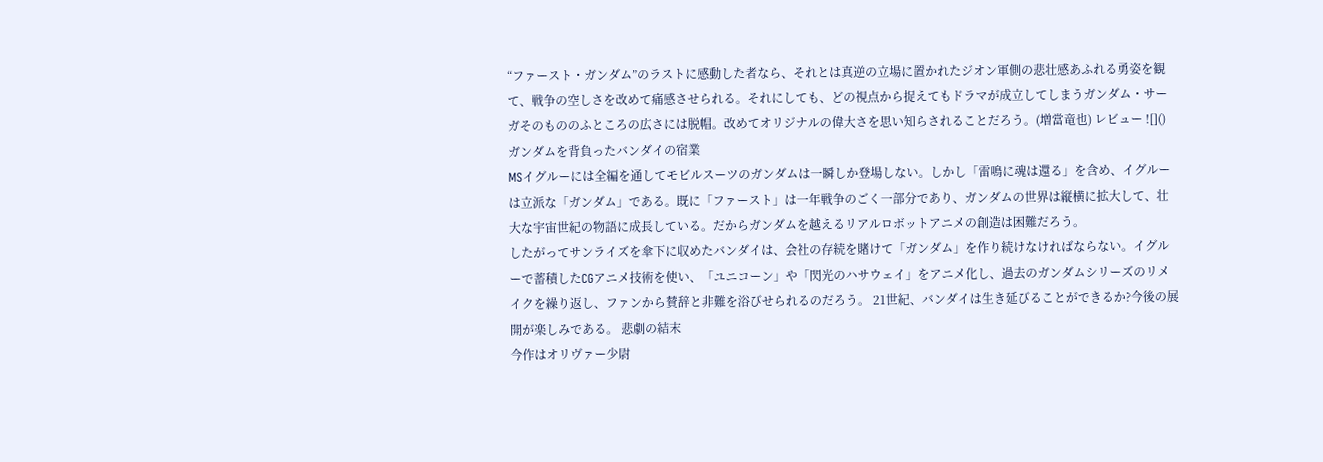“ファースト・ガンダム”のラストに感動した者なら、それとは真逆の立場に置かれたジオン軍側の悲壮感あふれる勇姿を観て、戦争の空しさを改めて痛感させられる。それにしても、どの視点から捉えてもドラマが成立してしまうガンダム・サーガそのもののふところの広さには脱帽。改めてオリジナルの偉大さを思い知らされることだろう。(増當竜也) レビュー ![]() ガンダムを背負ったバンダイの宿業
MSイグルーには全編を通してモビルスーツのガンダムは一瞬しか登場しない。しかし「雷鳴に魂は還る」を含め、イグルーは立派な「ガンダム」である。既に「ファースト」は一年戦争のごく一部分であり、ガンダムの世界は縦横に拡大して、壮大な宇宙世紀の物語に成長している。だからガンダムを越えるリアルロボットアニメの創造は困難だろう。
したがってサンライズを傘下に収めたバンダイは、会社の存続を賭けて「ガンダム」を作り続けなければならない。イグルーで蓄積したCGアニメ技術を使い、「ユニコーン」や「閃光のハサウェイ」をアニメ化し、過去のガンダムシリーズのリメイクを繰り返し、ファンから賛辞と非難を浴びせられるのだろう。 21世紀、バンダイは生き延びることができるか?今後の展開が楽しみである。 悲劇の結末
今作はオリヴァー少尉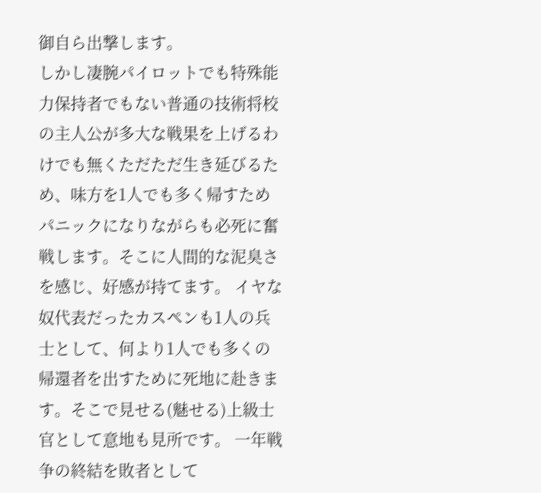御自ら出撃します。
しかし凄腕パイロットでも特殊能力保持者でもない普通の技術将校の主人公が多大な戦果を上げるわけでも無くただただ生き延びるため、味方を1人でも多く帰すためパニックになりながらも必死に奮戦します。そこに人間的な泥臭さを感じ、好感が持てます。 イヤな奴代表だったカスペンも1人の兵士として、何より1人でも多くの帰還者を出すために死地に赴きます。そこで見せる(魅せる)上級士官として意地も見所です。 一年戦争の終結を敗者として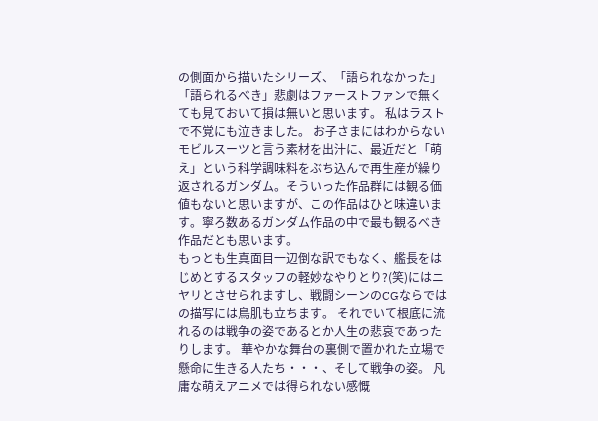の側面から描いたシリーズ、「語られなかった」「語られるべき」悲劇はファーストファンで無くても見ておいて損は無いと思います。 私はラストで不覚にも泣きました。 お子さまにはわからない
モビルスーツと言う素材を出汁に、最近だと「萌え」という科学調味料をぶち込んで再生産が繰り返されるガンダム。そういった作品群には観る価値もないと思いますが、この作品はひと味違います。寧ろ数あるガンダム作品の中で最も観るべき作品だとも思います。
もっとも生真面目一辺倒な訳でもなく、艦長をはじめとするスタッフの軽妙なやりとり?(笑)にはニヤリとさせられますし、戦闘シーンのCGならではの描写には鳥肌も立ちます。 それでいて根底に流れるのは戦争の姿であるとか人生の悲哀であったりします。 華やかな舞台の裏側で置かれた立場で懸命に生きる人たち・・・、そして戦争の姿。 凡庸な萌えアニメでは得られない感慨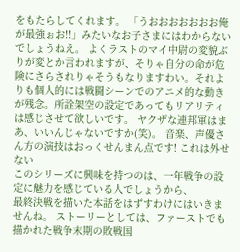をもたらしてくれます。 「うおおおおおおお俺が最強ぉお!!」みたいなお子さまにはわからないでしょうねえ。 よくラストのマイ中尉の変貌ぶりが変とか言われますが、そりゃ自分の命が危険にさらされりゃそうもなりますわい。それよりも個人的には戦闘シーンでのアニメ的な動きが残念。所詮架空の設定であってもリアリティは感じさせて欲しいです。 ヤクザな連邦軍はまあ、いいんじゃないですか(笑)。 音楽、声優さん方の演技はおっくせんまん点です! これは外せない
このシリーズに興味を持つのは、一年戦争の設定に魅力を感じている人でしょうから、
最終決戦を描いた本話をはずすわけにはいきませんね。 ストーリーとしては、ファーストでも描かれた戦争末期の敗戦国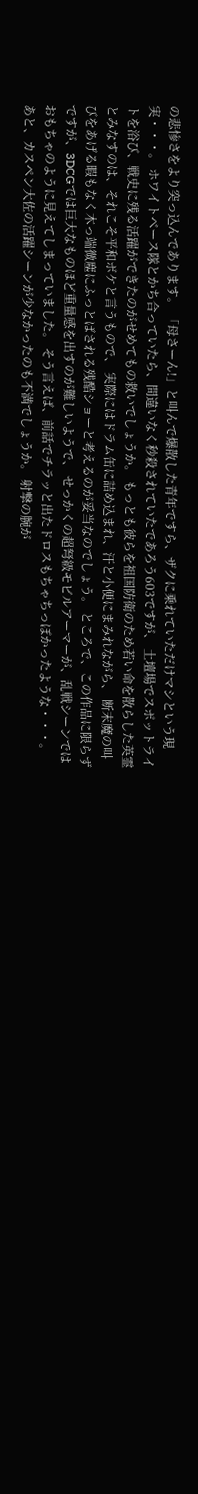の悲惨さをより突っ込んであります。 「母さーん!」と叫んで爆散した青年ですら、ザクに乗れていただけマシという現実・・・。 ホワイトベース隊とかち合っていたら、間違いなく秒殺されていたであろう603ですが、 土壇場でスポットライトを浴び、戦史に残る活躍ができたのがせめてもの救いでしょうか。 もっとも彼らを祖国防衛のため若い命を散らした英霊とみなすのは、それこそ平和ボケと言うもので、 実際にはドラム缶に詰め込まれ、汗と小便にまみれながら、 断末魔の叫びをあげる暇もなく木っ端微塵にふっとばされる残酷ショーと考えるのが妥当なのでしょう。 ところで、この作品に限らずですが、3DCGでは巨大なものほど重量感を出すのが難しいようで、 せっかくの超弩級モビルアーマーが、乱戦シーンではおもちゃのように見えてしまっていました。 そう言えば、前話でチラッと出たドロスもちゃちっぽかったような・・・。 あと、カスペン大佐の活躍シーンが少なかったのも不満でしょうか。 射撃の腕が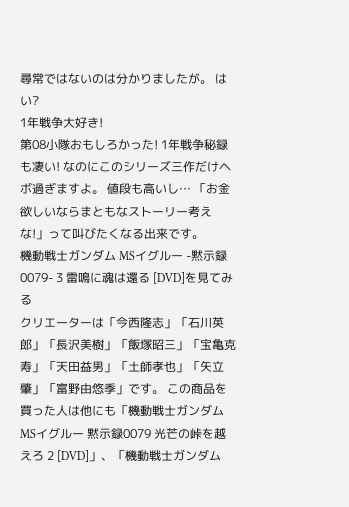尋常ではないのは分かりましたが。 はい?
1年戦争大好き!
第08小隊おもしろかった! 1年戦争秘録も凄い! なのにこのシリーズ三作だけヘボ過ぎますよ。 値段も高いし… 「お金欲しいならまともなストーリー考えな!」って叫びたくなる出来です。
機動戦士ガンダム MSイグルー -黙示録0079- 3 雷鳴に魂は還る [DVD]を見てみる
クリエーターは「今西隆志」「石川英郎」「長沢美樹」「飯塚昭三」「宝亀克寿」「天田益男」「土師孝也」「矢立肇」「富野由悠季」です。 この商品を買った人は他にも「機動戦士ガンダム MSイグルー 黙示録0079 光芒の峠を越えろ 2 [DVD]」、「機動戦士ガンダム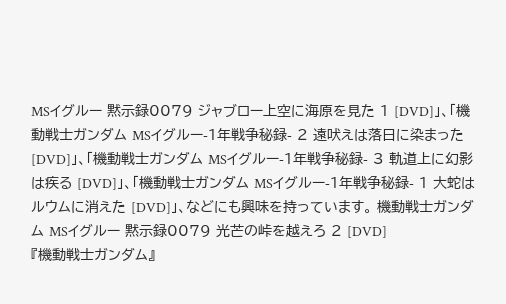MSイグルー 黙示録0079 ジャブロー上空に海原を見た 1 [DVD]」、「機動戦士ガンダム MSイグルー-1年戦争秘録- 2 遠吠えは落日に染まった [DVD]」、「機動戦士ガンダム MSイグルー-1年戦争秘録- 3 軌道上に幻影は疾る [DVD]」、「機動戦士ガンダム MSイグルー-1年戦争秘録- 1 大蛇はルウムに消えた [DVD]」、などにも興味を持っています。 機動戦士ガンダム MSイグルー 黙示録0079 光芒の峠を越えろ 2 [DVD]
『機動戦士ガンダム』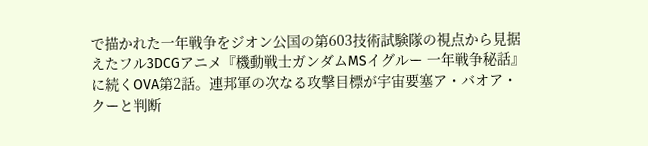で描かれた一年戦争をジオン公国の第603技術試験隊の視点から見据えたフル3DCGアニメ『機動戦士ガンダムMSイグルー 一年戦争秘話』に続くOVA第2話。連邦軍の次なる攻撃目標が宇宙要塞ア・バオア・クーと判断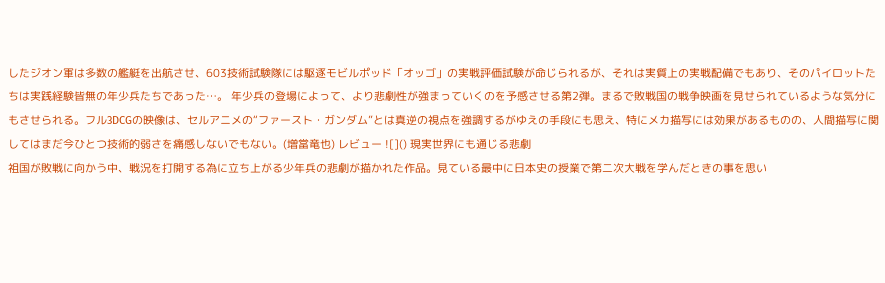したジオン軍は多数の艦艇を出航させ、603技術試験隊には駆逐モビルポッド「オッゴ」の実戦評価試験が命じられるが、それは実質上の実戦配備でもあり、そのパイロットたちは実践経験皆無の年少兵たちであった…。 年少兵の登場によって、より悲劇性が強まっていくのを予感させる第2弾。まるで敗戦国の戦争映画を見せられているような気分にもさせられる。フル3DCGの映像は、セルアニメの“ファースト・ガンダム”とは真逆の視点を強調するがゆえの手段にも思え、特にメカ描写には効果があるものの、人間描写に関してはまだ今ひとつ技術的弱さを痛感しないでもない。(増當竜也) レビュー ![]() 現実世界にも通じる悲劇
祖国が敗戦に向かう中、戦況を打開する為に立ち上がる少年兵の悲劇が描かれた作品。見ている最中に日本史の授業で第二次大戦を学んだときの事を思い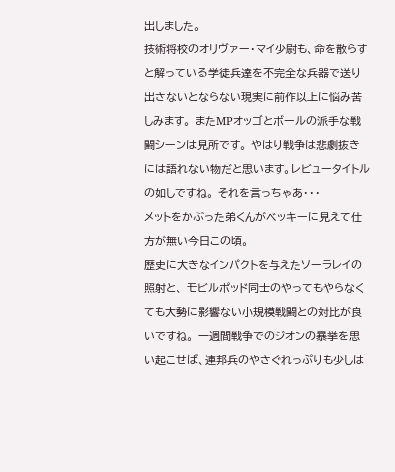出しました。
技術将校のオリヴァー・マイ少尉も、命を散らすと解っている学徒兵達を不完全な兵器で送り出さないとならない現実に前作以上に悩み苦しみます。 またMPオッゴとボールの派手な戦闘シーンは見所です。 やはり戦争は悲劇抜きには語れない物だと思います。レビュータイトルの如しですね。 それを言っちゃあ・・・
メットをかぶった弟くんがベッキーに見えて仕方が無い今日この頃。
歴史に大きなインパクトを与えたソーラレイの照射と、 モビルポッド同士のやってもやらなくても大勢に影響ない小規模戦闘との対比が良いですね。 一週間戦争でのジオンの暴挙を思い起こせば、連邦兵のやさぐれっぷりも少しは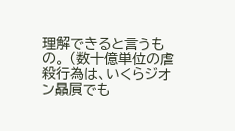理解できると言うもの。 (数十億単位の虐殺行為は、いくらジオン贔屓でも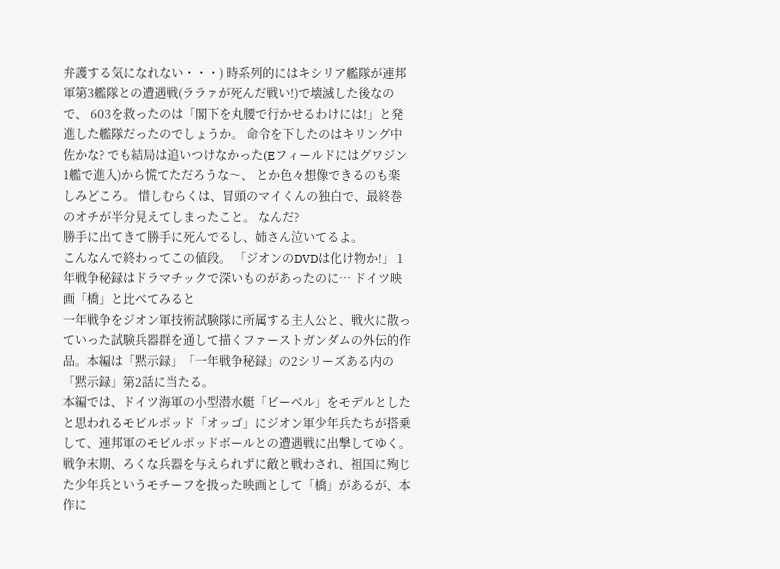弁護する気になれない・・・) 時系列的にはキシリア艦隊が連邦軍第3艦隊との遭遇戦(ララァが死んだ戦い!)で壊滅した後なので、 603を救ったのは「閣下を丸腰で行かせるわけには!」と発進した艦隊だったのでしょうか。 命令を下したのはキリング中佐かな? でも結局は追いつけなかった(Eフィールドにはグワジン1艦で進入)から慌てただろうな〜、 とか色々想像できるのも楽しみどころ。 惜しむらくは、冒頭のマイくんの独白で、最終巻のオチが半分見えてしまったこと。 なんだ?
勝手に出てきて勝手に死んでるし、姉さん泣いてるよ。
こんなんで終わってこの値段。 「ジオンのDVDは化け物か!」 1年戦争秘録はドラマチックで深いものがあったのに… ドイツ映画「橋」と比べてみると
一年戦争をジオン軍技術試験隊に所属する主人公と、戦火に散っていった試験兵器群を通して描くファーストガンダムの外伝的作品。本編は「黙示録」「一年戦争秘録」の2シリーズある内の「黙示録」第2話に当たる。
本編では、ドイツ海軍の小型潜水艇「ビーベル」をモデルとしたと思われるモビルポッド「オッゴ」にジオン軍少年兵たちが搭乗して、連邦軍のモビルポッドボールとの遭遇戦に出撃してゆく。 戦争末期、ろくな兵器を与えられずに敵と戦わされ、祖国に殉じた少年兵というモチーフを扱った映画として「橋」があるが、本作に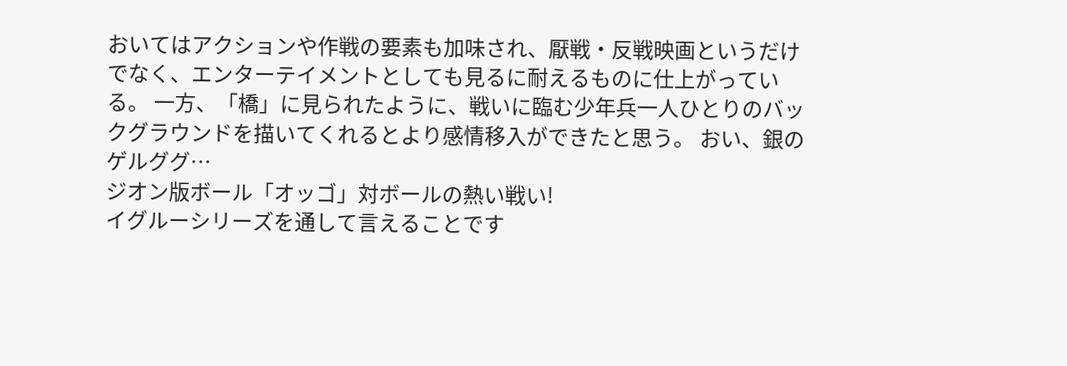おいてはアクションや作戦の要素も加味され、厭戦・反戦映画というだけでなく、エンターテイメントとしても見るに耐えるものに仕上がっている。 一方、「橋」に見られたように、戦いに臨む少年兵一人ひとりのバックグラウンドを描いてくれるとより感情移入ができたと思う。 おい、銀のゲルググ…
ジオン版ボール「オッゴ」対ボールの熱い戦い!
イグルーシリーズを通して言えることです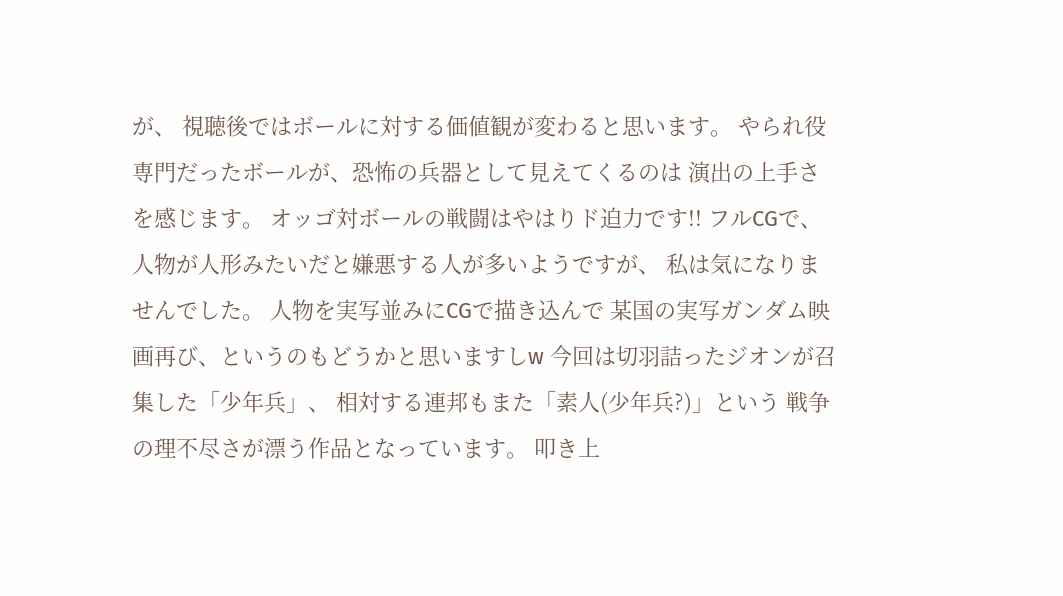が、 視聴後ではボールに対する価値観が変わると思います。 やられ役専門だったボールが、恐怖の兵器として見えてくるのは 演出の上手さを感じます。 オッゴ対ボールの戦闘はやはりド迫力です!! フルCGで、人物が人形みたいだと嫌悪する人が多いようですが、 私は気になりませんでした。 人物を実写並みにCGで描き込んで 某国の実写ガンダム映画再び、というのもどうかと思いますしw 今回は切羽詰ったジオンが召集した「少年兵」、 相対する連邦もまた「素人(少年兵?)」という 戦争の理不尽さが漂う作品となっています。 叩き上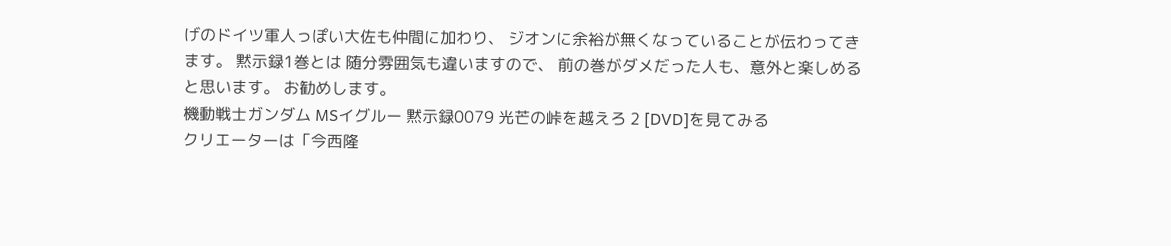げのドイツ軍人っぽい大佐も仲間に加わり、 ジオンに余裕が無くなっていることが伝わってきます。 黙示録1巻とは 随分雰囲気も違いますので、 前の巻がダメだった人も、意外と楽しめると思います。 お勧めします。
機動戦士ガンダム MSイグルー 黙示録0079 光芒の峠を越えろ 2 [DVD]を見てみる
クリエーターは「今西隆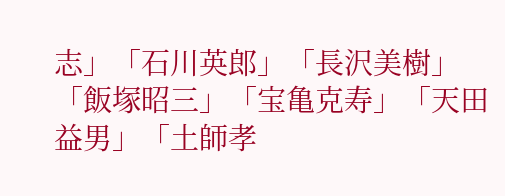志」「石川英郎」「長沢美樹」「飯塚昭三」「宝亀克寿」「天田益男」「土師孝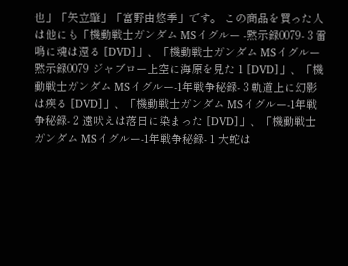也」「矢立肇」「富野由悠季」です。 この商品を買った人は他にも「機動戦士ガンダム MSイグルー -黙示録0079- 3 雷鳴に魂は還る [DVD]」、「機動戦士ガンダム MSイグルー 黙示録0079 ジャブロー上空に海原を見た 1 [DVD]」、「機動戦士ガンダム MSイグルー-1年戦争秘録- 3 軌道上に幻影は疾る [DVD]」、「機動戦士ガンダム MSイグルー-1年戦争秘録- 2 遠吠えは落日に染まった [DVD]」、「機動戦士ガンダム MSイグルー-1年戦争秘録- 1 大蛇は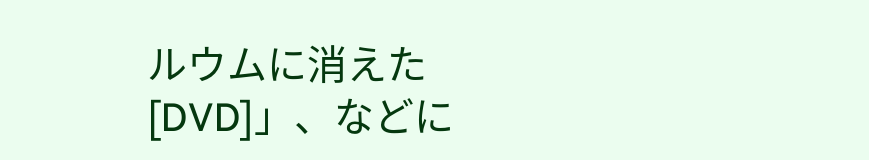ルウムに消えた [DVD]」、などに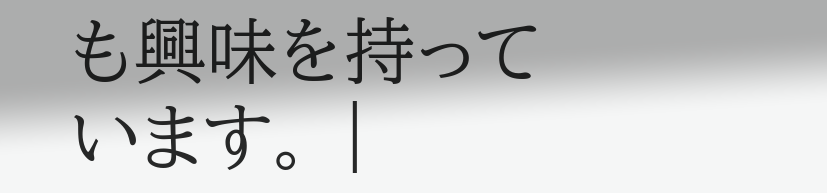も興味を持っています。 |